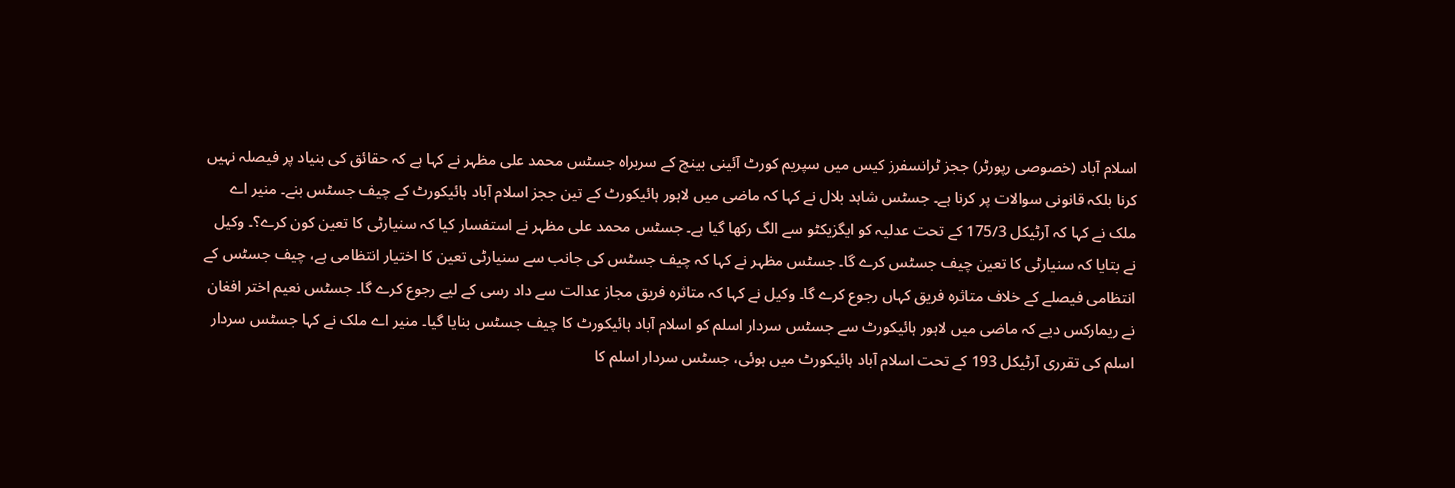اسلام آباد (خصوصی رپورٹر) ججز ٹرانسفرز کیس میں سپریم کورٹ آئینی بینچ کے سربراہ جسٹس محمد علی مظہر نے کہا ہے کہ حقائق کی بنیاد پر فیصلہ نہیں کرنا بلکہ قانونی سوالات پر کرنا ہے۔ جسٹس شاہد بلال نے کہا کہ ماضی میں لاہور ہائیکورٹ کے تین ججز اسلام آباد ہائیکورٹ کے چیف جسٹس بنے۔ منیر اے ملک نے کہا کہ آرٹیکل 175/3 کے تحت عدلیہ کو ایگزیکٹو سے الگ رکھا گیا ہے۔ جسٹس محمد علی مظہر نے استفسار کیا کہ سنیارٹی کا تعین کون کرے؟۔ وکیل نے بتایا کہ سنیارٹی کا تعین چیف جسٹس کرے گا۔ جسٹس مظہر نے کہا کہ چیف جسٹس کی جانب سے سنیارٹی تعین کا اختیار انتظامی ہے، چیف جسٹس کے انتظامی فیصلے کے خلاف متاثرہ فریق کہاں رجوع کرے گا۔ وکیل نے کہا کہ متاثرہ فریق مجاز عدالت سے داد رسی کے لیے رجوع کرے گا۔ جسٹس نعیم اختر افغان نے ریمارکس دیے کہ ماضی میں لاہور ہائیکورٹ سے جسٹس سردار اسلم کو اسلام آباد ہائیکورٹ کا چیف جسٹس بنایا گیا۔ منیر اے ملک نے کہا جسٹس سردار اسلم کی تقرری آرٹیکل 193 کے تحت اسلام آباد ہائیکورٹ میں ہوئی، جسٹس سردار اسلم کا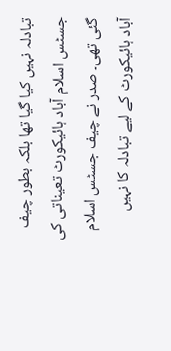تبادلہ نہیں کیا گیا تھا بلکہ بطور چیف جسٹس اسلام آباد ہائیکورٹ تعیناتی کی گئی تھی۔ صدر نے چیف جسٹس اسلام آباد ہائیکورٹ کے لیے تبادلہ کا نہیں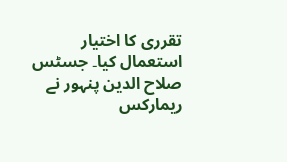تقرری کا اختیار استعمال کیا۔ جسٹس صلاح الدین پنہور نے ریمارکس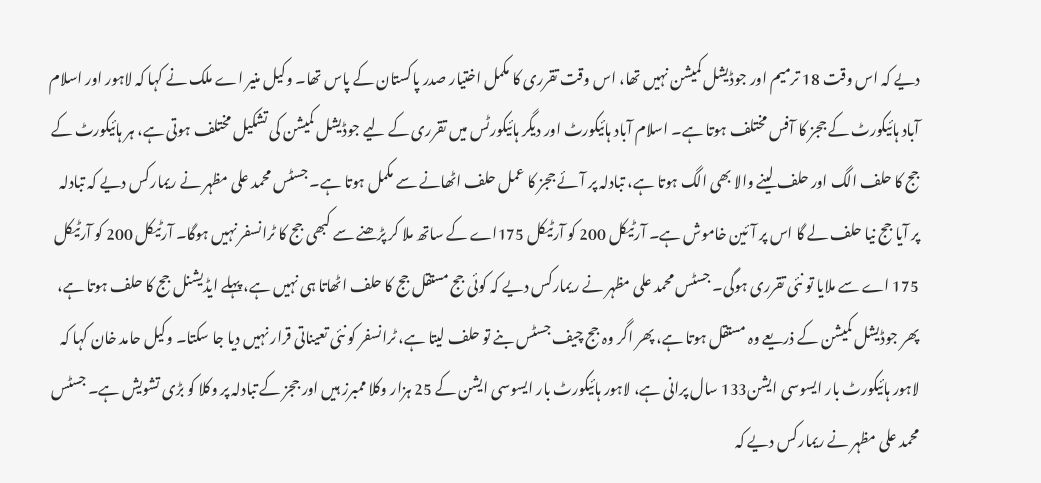دیے کہ اس وقت 18 ترمیم اور جوڈیشل کمیشن نہیں تھا، اس وقت تقرری کا مکمل اختیار صدر پاکستان کے پاس تھا۔ وکیل منیر اے ملک نے کہا کہ لاہور اور اسلام آباد ہائیکورٹ کے ججز کا آفس مختلف ہوتا ہے۔ اسلام آباد ہائیکورٹ اور دیگر ہائیکورٹس میں تقرری کے لیے جوڈیشل کمیشن کی تشکیل مختلف ہوتی ہے، ہر ہائیکورٹ کے جج کا حلف الگ اور حلف لینے والا بھی الگ ہوتا ہے، تبادلہ پر آئے ججز کا عمل حلف اٹھانے سے مکمل ہوتا ہے۔ جسٹس محمد علی مظہر نے ریمارکس دیے کہ تبادلہ پر آیا جج نیا حلف لے گا اس پر آئین خاموش ہے۔ آرٹیکل 200 کو آرٹیکل 175اے کے ساتھ ملا کر پڑھنے سے کبھی جج کا ٹرانسفر نہیں ہوگا۔ آرٹیکل 200 کو آرٹیکل 175 اے سے ملایا تو نئی تقرری ہوگی۔ جسٹس محمد علی مظہر نے ریمارکس دیے کہ کوئی جج مستقل جج کا حلف اٹھاتا ہی نہیں ہے، پہلے ایڈیشنل جج کا حلف ہوتا ہے، پھر جوڈیشل کمیشن کے ذریعے وہ مستقل ہوتا ہے، پھر اگر وہ جج چیف جسٹس بنے تو حلف لیتا ہے، ٹرانسفر کو نئی تعیناتی قرار نہیں دیا جا سکتا۔ وکیل حامد خان کہا کہ لاہور ہائیکورٹ بار ایسوسی ایشن133 سال پرانی ہے، لاہور ہائیکورٹ بار ایسوسی ایشن کے 25 ہزار وکلا ممبرز ہیں اور ججز کے تبادلہ پر وکلا کو بڑی تشویش ہے۔ جسٹس محمد علی مظہر نے ریمارکس دیے کہ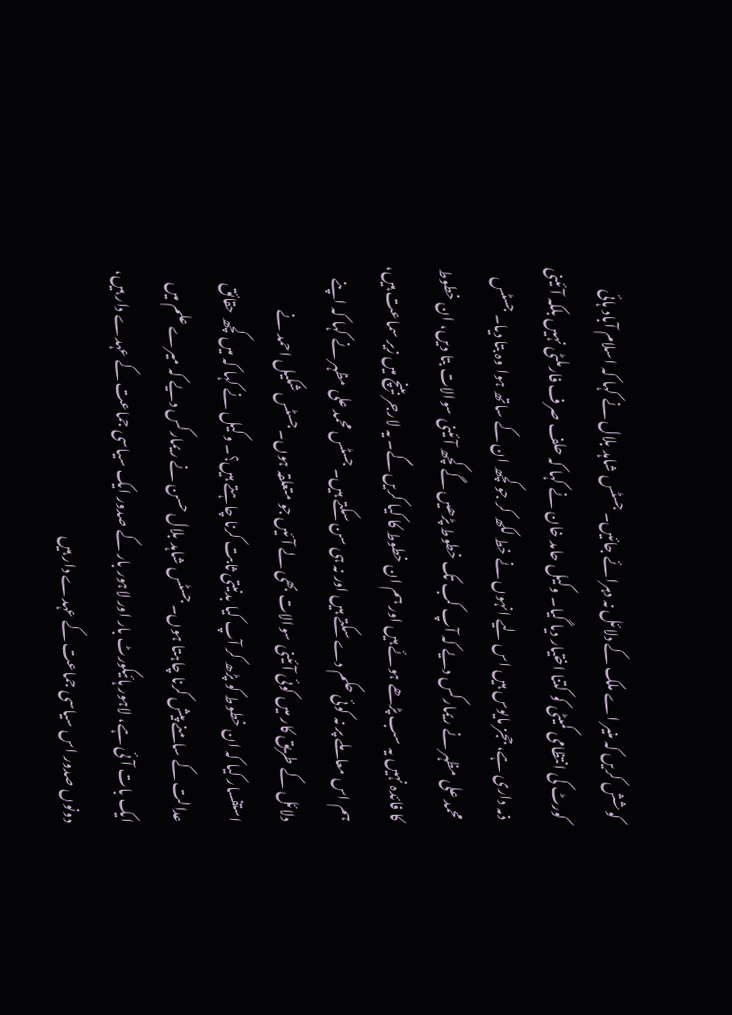کوشش کریں کہ منیر اے ملک کے دلائل نہ دہرائے جائیں۔ جسٹس شاہد بلال نے کہا کہ اسلام آباد ہائی کورٹ کی انتظامی کمیٹی کو کتنا اختیار دیا گیا۔ وکیل حامد خان نے کہا کہ حلف صرف فارملٹی نہیں بلکہ آئینی ذمہ داری ہے، ججز مایوس ہیں اس لیے انہوں نے خط لکھ کر جو کچھ ان کے ساتھ ہوا وہ بتا دیا۔ جسٹس محمد علی مظہر نے ریمارکس دیے کہ آپ کب تک خطوط پڑھیں گے کچھ آئینی سوالات بتا دیں، ان خطوط کا فائدہ نہیں یہ سب پڑھے ہوئے ہیں اور ہم ان خطوط کا کیا کریں گے۔ یہ لارجر بینچ میں زیر سماعت ہیں، ہم اس معاملے پر نہ کوئی حکم دے سکتے ہیں اور نہ ہی سن سکتے ہیں۔ جسٹس محمد علی مظہر نے کہا کہ اپنے دلائل کے طریق کار میں کوئی آئینی سوالات بھی لے آئیں جو متعلقہ ہوں۔ جسٹس شکیل احمد نے استفسار کیا کہ ان خطوط کو پڑھ کر آپ کیا بدنیتی ثابت کرنا چاہتے ہیں؟۔ وکیل نے کہا کہ میں کچھ حقائق عدالت کے سامنے پیش کرنا چاہتا ہوں۔ جسٹس شاہد بلال حسن نے ریمارکس دیے کہ میرے علم میں ایک بات آئی ہے، لاہور ہائیکورٹ بار اور لاہور بار کے صدور ایک سیاسی جماعت کے عہدے دار ہیں، دونوں صدور اس سیاسی جماعت کے عہدے دار ہیں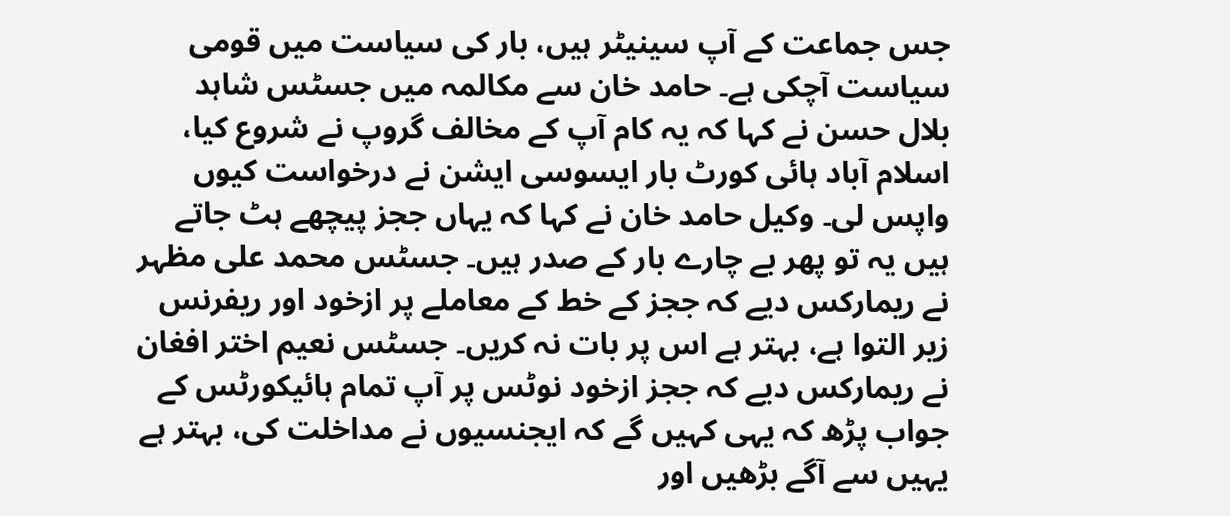جس جماعت کے آپ سینیٹر ہیں، بار کی سیاست میں قومی سیاست آچکی ہے۔ حامد خان سے مکالمہ میں جسٹس شاہد بلال حسن نے کہا کہ یہ کام آپ کے مخالف گروپ نے شروع کیا، اسلام آباد ہائی کورٹ بار ایسوسی ایشن نے درخواست کیوں واپس لی۔ وکیل حامد خان نے کہا کہ یہاں ججز پیچھے ہٹ جاتے ہیں یہ تو پھر بے چارے بار کے صدر ہیں۔ جسٹس محمد علی مظہر نے ریمارکس دیے کہ ججز کے خط کے معاملے پر ازخود اور ریفرنس زیر التوا ہے، بہتر ہے اس پر بات نہ کریں۔ جسٹس نعیم اختر افغان نے ریمارکس دیے کہ ججز ازخود نوٹس پر آپ تمام ہائیکورٹس کے جواب پڑھ کہ یہی کہیں گے کہ ایجنسیوں نے مداخلت کی، بہتر ہے یہیں سے آگے بڑھیں اور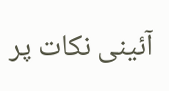آئینی نکات پر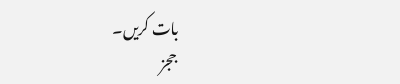بات کریں۔
ججز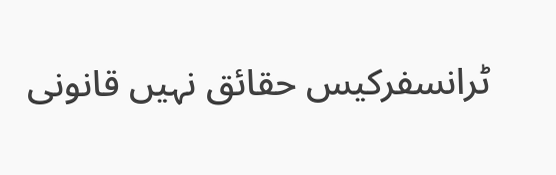ٹرانسفرکیس حقائق نہیں قانونی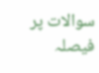سوالات پر فیصلہ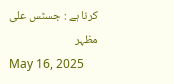کرنا ہے : جسٹس علی مظہر
May 16, 2025